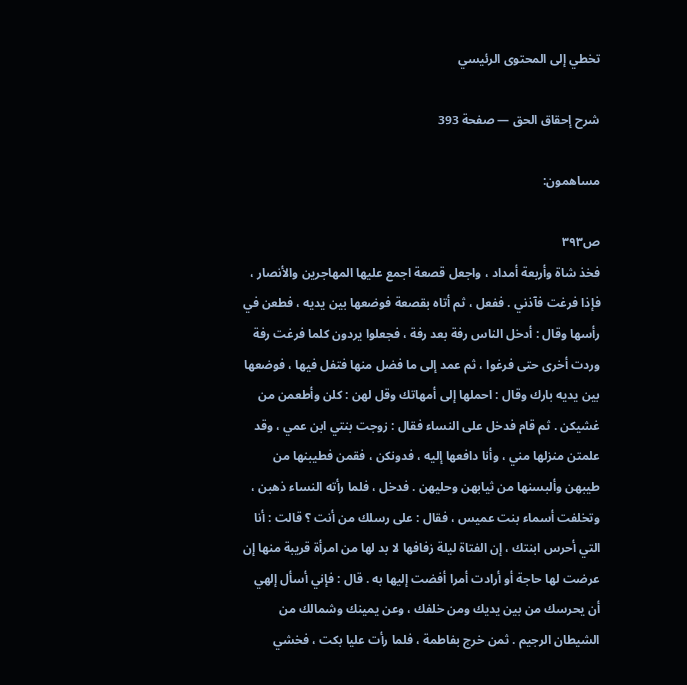تخطي إلى المحتوى الرئيسي

شرح إحقاق الحق — صفحة 393

مساهمون:

ص٣٩٣
فخذ شاة وأربعة أمداد ، واجعل قصعة اجمع عليها المهاجرين والأنصار ، فإذا فرغت فآذني . ففعل ، ثم أتاه بقصعة فوضعها بين يديه ، فطعن في رأسها وقال : أدخل الناس رفة بعد رفة ، فجعلوا يردون كلما فرغت رفة وردت أخرى حتى فرغوا ، ثم عمد إلى ما فضل منها فتفل فيها ، فوضعها بين يديه بارك وقال : احملها إلى أمهاتك وقل لهن : كلن وأطعمن من غشيكن . ثم قام فدخل على النساء فقال : زوجت بنتي ابن عمي ، وقد علمتن منزلها مني ، وأنا دافعها إليه ، فدونكن ، فقمن فطيبنها من طيبهن وألبسنها من ثيابهن وحليهن . فدخل ، فلما رأته النساء ذهبن ، وتخلفت أسماء بنت عميس ، فقال : على رسلك من أنت ؟ قالت : أنا التي أحرس ابنتك ، إن الفتاة ليلة زفافها لا بد لها من امرأة قريبة منها إن عرضت لها حاجة أو أرادت أمرا أفضت إليها به . قال : فإني أسأل إلهي أن يحرسك من بين يديك ومن خلفك ، وعن يمينك وشمالك من الشيطان الرجيم . ثمن خرج بفاطمة ، فلما رأت عليا بكت ، فخشي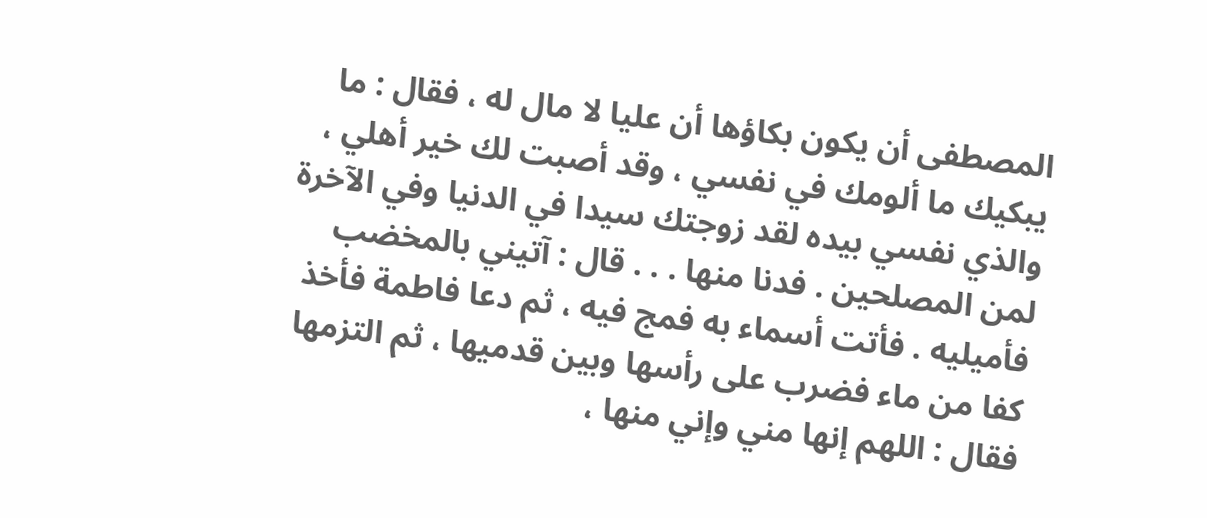المصطفى أن يكون بكاؤها أن عليا لا مال له ، فقال : ما يبكيك ما ألومك في نفسي ، وقد أصبت لك خير أهلي ، والذي نفسي بيده لقد زوجتك سيدا في الدنيا وفي الآخرة لمن المصلحين . فدنا منها . . . قال : آتيني بالمخضب فأميليه . فأتت أسماء به فمج فيه ، ثم دعا فاطمة فأخذ كفا من ماء فضرب على رأسها وبين قدميها ، ثم التزمها فقال : اللهم إنها مني وإني منها ،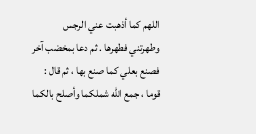اللهم كما أذهبت عني الرجس وطهرتني فطهرها . ثم دعا بمخضب آخر فصنع بعلي كما صنع بها ، ثم قال : قوما ، جمع الله شملكما وأصلح بالكما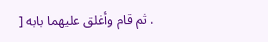. ثم قام وأغلق عليهما بابه [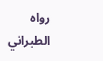رواه الطبراني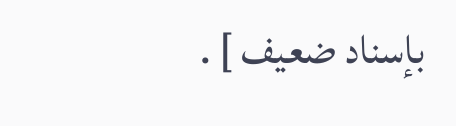بإسناد ضعيف ] .